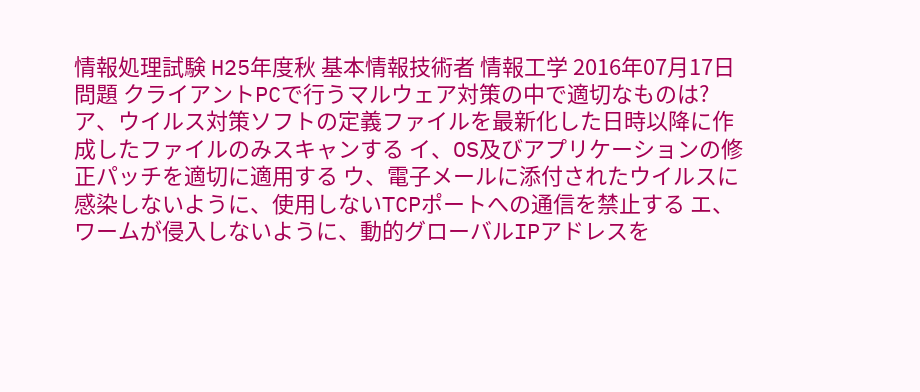情報処理試験 H25年度秋 基本情報技術者 情報工学 2016年07月17日 問題 クライアントPCで行うマルウェア対策の中で適切なものは? ア、ウイルス対策ソフトの定義ファイルを最新化した日時以降に作成したファイルのみスキャンする イ、OS及びアプリケーションの修正パッチを適切に適用する ウ、電子メールに添付されたウイルスに感染しないように、使用しないTCPポートへの通信を禁止する エ、ワームが侵入しないように、動的グローバルIPアドレスを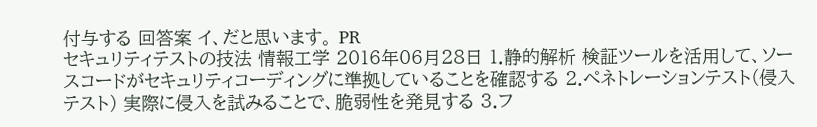付与する 回答案 イ、だと思います。 PR
セキュリティテストの技法 情報工学 2016年06月28日 1.静的解析 検証ツールを活用して、ソースコードがセキュリティコーディングに準拠していることを確認する 2.ぺネトレーションテスト(侵入テスト) 実際に侵入を試みることで、脆弱性を発見する 3.フ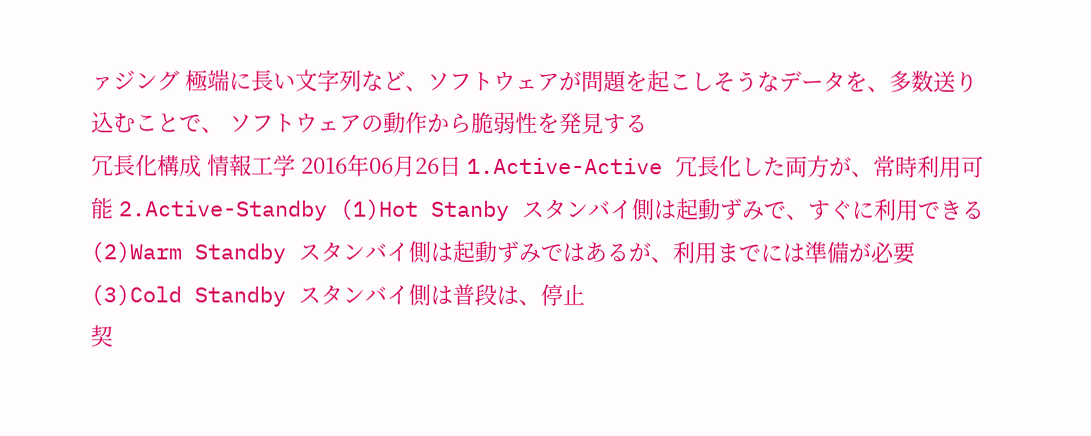ァジング 極端に長い文字列など、ソフトウェアが問題を起こしそうなデータを、多数送り込むことで、 ソフトウェアの動作から脆弱性を発見する
冗長化構成 情報工学 2016年06月26日 1.Active-Active 冗長化した両方が、常時利用可能 2.Active-Standby (1)Hot Stanby スタンバイ側は起動ずみで、すぐに利用できる (2)Warm Standby スタンバイ側は起動ずみではあるが、利用までには準備が必要 (3)Cold Standby スタンバイ側は普段は、停止
契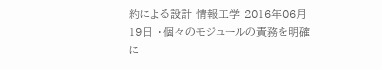約による設計 情報工学 2016年06月19日 ・個々のモジュールの責務を明確に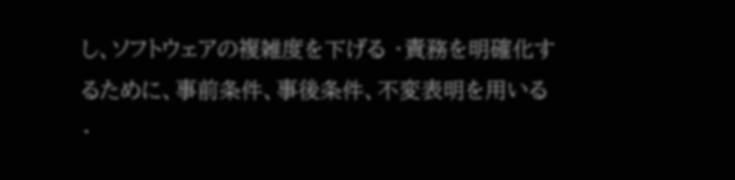し、ソフトウェアの複雑度を下げる ・責務を明確化するために、事前条件、事後条件、不変表明を用いる ・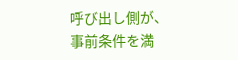呼び出し側が、事前条件を満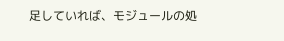足していれば、モジュールの処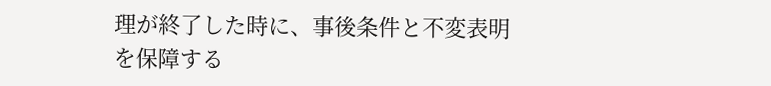理が終了した時に、事後条件と不変表明を保障する